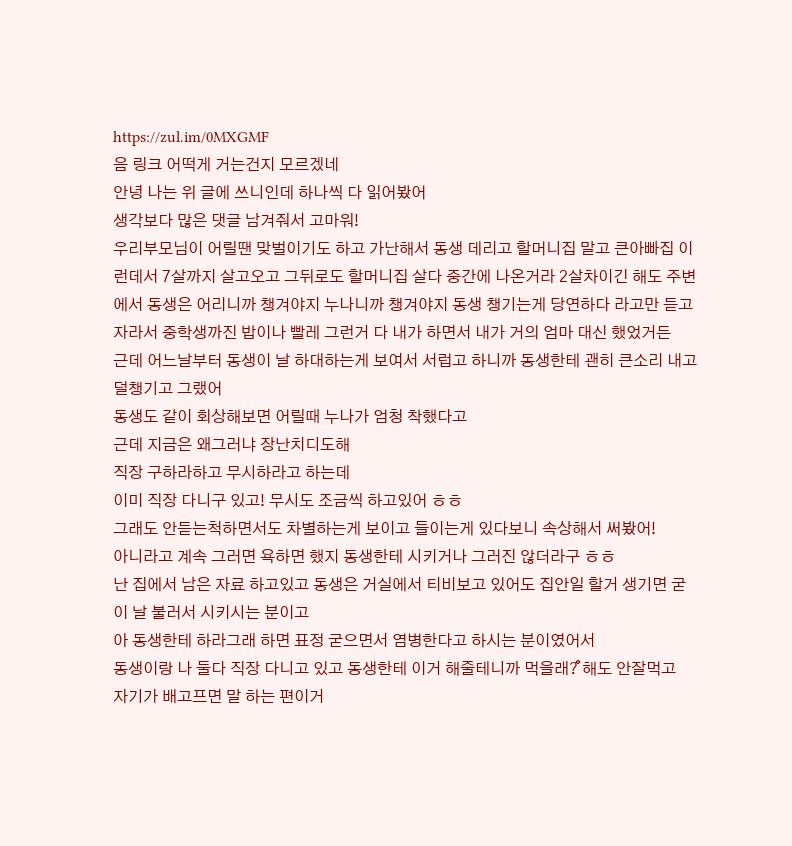https://zul.im/0MXGMF
음 링크 어떡게 거는건지 모르겠네
안녕 나는 위 글에 쓰니인데 하나씩 다 읽어봤어
생각보다 많은 댓글 남겨줘서 고마워!
우리부모님이 어릴땐 맞벌이기도 하고 가난해서 동생 데리고 할머니집 말고 큰아빠집 이런데서 7살까지 살고오고 그뒤로도 할머니집 살다 중간에 나온거라 2살차이긴 해도 주변에서 동생은 어리니까 챙겨야지 누나니까 챙겨야지 동생 챙기는게 당연하다 라고만 듣고 자라서 중학생까진 밥이나 빨레 그런거 다 내가 하면서 내가 거의 엄마 대신 했었거든
근데 어느날부터 동생이 날 하대하는게 보여서 서럽고 하니까 동생한테 괜히 큰소리 내고 덜챙기고 그랬어
동생도 같이 회상해보면 어릴때 누나가 엄청 착했다고
근데 지금은 왜그러냐 장난치디도해
직장 구하라하고 무시하라고 하는데
이미 직장 다니구 있고! 무시도 조금씩 하고있어 ㅎㅎ
그래도 안듣는척하면서도 차별하는게 보이고 들이는게 있다보니 속상해서 써봤어!
아니라고 계속 그러면 욕하면 했지 동생한테 시키거나 그러진 않더라구 ㅎㅎ
난 집에서 남은 자료 하고있고 동생은 거실에서 티비보고 있어도 집안일 할거 생기면 굳이 날 불러서 시키시는 분이고
아 동생한테 하라그래 하면 표정 굳으면서 염병한다고 하시는 분이였어서
동생이랑 나 둘다 직장 다니고 있고 동생한테 이거 해줄테니까 먹을래?̊̈ 해도 안잘먹고
자기가 배고프면 말 하는 편이거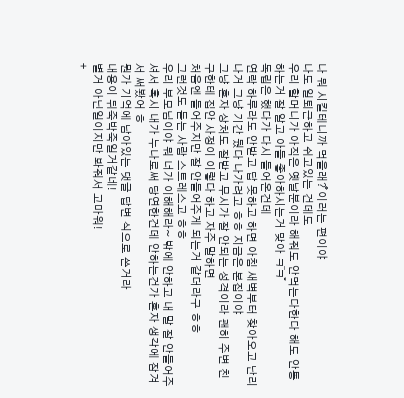나 뭐 시킬테니까 먹을래?̊̈ 이러는 편이야
나도 일퇴근하고 쉬고있는 건데도
우리 할머니가 아직은 옛날분이라 해줘도 안먹는다한다 해도 안통하는거 잘 알고 아들 좋아하시는거 맞아 ㅋ̈ㅋ̆̎
독립은 했다가 다시 들어온건데
연락 하루라도 안받고 답 못하고 하면 아침 새벽부터 찾아오고 난리나거 그냥 기간 뒀다 나가려고 ㅎㅎ 지금은 본집이야
그냥 혼자 상처도 잘받고 무시가 잘 안되는 성격이라 괜히 주변 친구한테 집안 사정이 이렇다 하고 자주 말하면
처음엔 들어주지만 잘 안들어주게 되는거 같더라구 ㅎㅎ
그런것도 듣는 사람 스트레스고 ㅎㅎ
우리 부모님이야 뭐 너가 이해해라~ 밖에 안하고 내 말 잘 안들어주셔서 혹시 내가 누나로써 당연한건데 안하는건가 혼자 생각에 잠겨서 써봤어 ㅎ
뭔가 기억에 남아있는 댓글 답변 식으로 쓴거라
내용이 뒤죽박죽일거같네!
별거 아닌일이지만 봐줘서 고마워!
+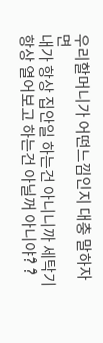우리할머니가 어떤느낌인지 대충 말하자면
내가 항상 집안일 하는건 아니니까 세탁기 항상 열어보고 하는건 아닐꺼 아니야?̊̈ ?̊̈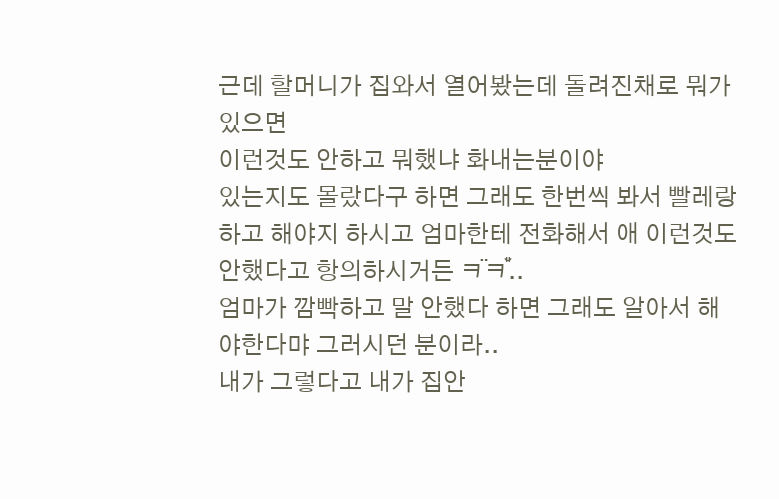근데 할머니가 집와서 열어봤는데 돌려진채로 뭐가 있으면
이런것도 안하고 뭐했냐 화내는분이야
있는지도 몰랐다구 하면 그래도 한번씩 봐서 빨레랑 하고 해야지 하시고 엄마한테 전화해서 애 이런것도 안했다고 항의하시거든 ㅋ̈ㅋ̆̎..
엄마가 깜빡하고 말 안했다 하면 그래도 알아서 해야한다먀 그러시던 분이라..
내가 그렇다고 내가 집안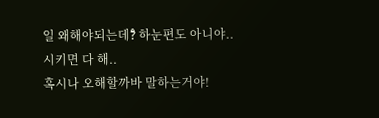일 왜해야되는데?̊̈ 하눈편도 아니야..
시키면 다 해..
혹시나 오해할까바 말하는거야!